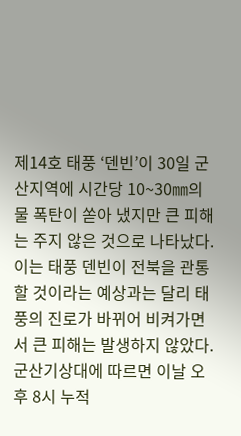제14호 태풍 ‘덴빈’이 30일 군산지역에 시간당 10~30㎜의 물 폭탄이 쏟아 냈지만 큰 피해는 주지 않은 것으로 나타났다.
이는 태풍 덴빈이 전북을 관통할 것이라는 예상과는 달리 태풍의 진로가 바뀌어 비켜가면서 큰 피해는 발생하지 않았다.
군산기상대에 따르면 이날 오후 8시 누적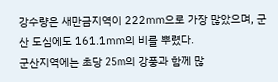강수량은 새만금지역이 222㎜으로 가장 많았으며, 군산 도심에도 161.1㎜의 비를 뿌렸다.
군산지역에는 초당 25m의 강풍과 함께 많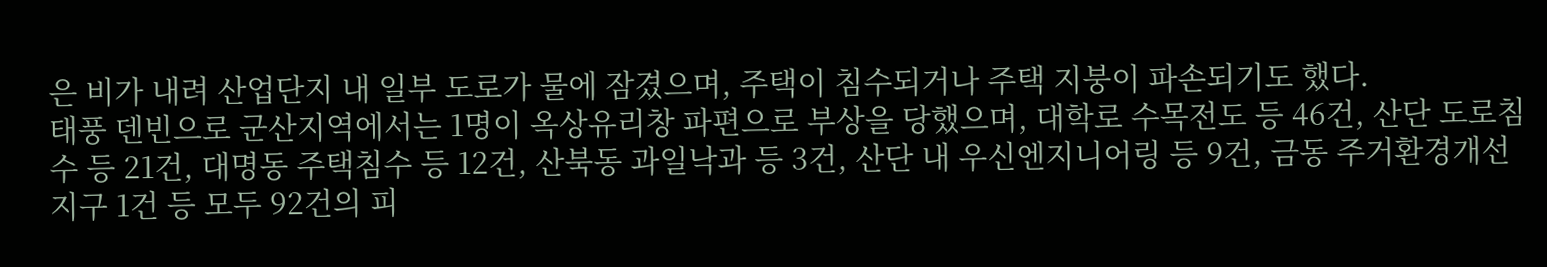은 비가 내려 산업단지 내 일부 도로가 물에 잠겼으며, 주택이 침수되거나 주택 지붕이 파손되기도 했다.
태풍 덴빈으로 군산지역에서는 1명이 옥상유리창 파편으로 부상을 당했으며, 대학로 수목전도 등 46건, 산단 도로침수 등 21건, 대명동 주택침수 등 12건, 산북동 과일낙과 등 3건, 산단 내 우신엔지니어링 등 9건, 금동 주거환경개선지구 1건 등 모두 92건의 피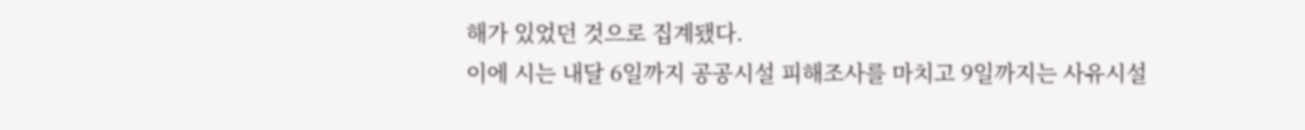해가 있었던 것으로 집계됐다.
이에 시는 내달 6일까지 공공시설 피해조사를 마치고 9일까지는 사유시설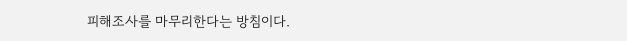피해조사를 마무리한다는 방침이다.